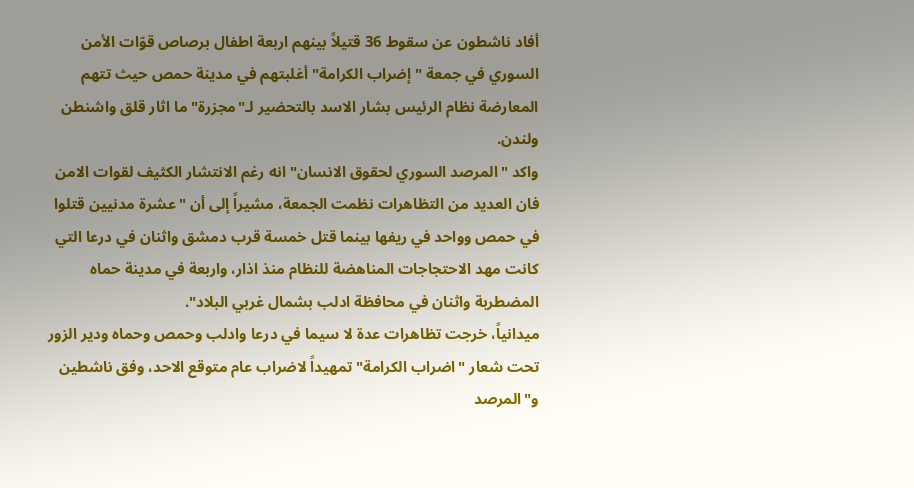أفاد ناشطون عن سقوط 36 قتيلاً بينهم اربعة اطفال برصاص قوّات الأمن السوري في جمعة "إضراب الكرامة" أغلبتهم في مدينة حمص حيث تتهم المعارضة نظام الرئيس بشار الاسد بالتحضير لـ"مجزرة" ما اثار قلق واشنطن ولندن.
واكد "المرصد السوري لحقوق الانسان" انه رغم الانتشار الكثيف لقوات الامن فان العديد من التظاهرات نظمت الجمعة، مشيراً إلى أن "عشرة مدنيين قتلوا في حمص وواحد في ريفها بينما قتل خمسة قرب دمشق واثنان في درعا التي كانت مهد الاحتجاجات المناهضة للنظام منذ اذار، واربعة في مدينة حماه المضطربة واثنان في محافظة ادلب بشمال غربي البلاد".
ميدانياً، خرجت تظاهرات عدة لا سيما في درعا وادلب وحمص وحماه ودير الزور تحت شعار "اضراب الكرامة" تمهيداً لاضراب عام متوقع الاحد، وفق ناشطين و"المرصد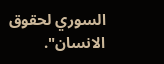السوري لحقوق الانسان".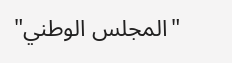"المجلس الوطني"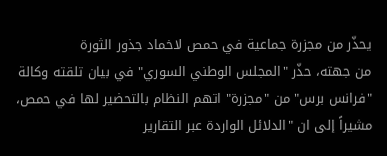يحذّر من مجزرة جماعية في حمص لاخماد جذور الثورة
من جهته، حذّر "المجلس الوطني السوري" في بيان تلقته وكالة "فرانس برس" من "مجزرة" اتهم النظام بالتحضير لها في حمص، مشيراً إلى ان "الدلائل الواردة عبر التقارير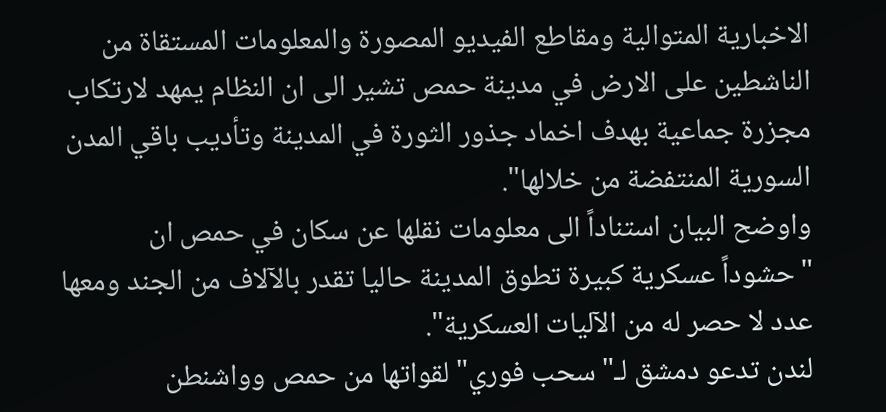الاخبارية المتوالية ومقاطع الفيديو المصورة والمعلومات المستقاة من الناشطين على الارض في مدينة حمص تشير الى ان النظام يمهد لارتكاب مجزرة جماعية بهدف اخماد جذور الثورة في المدينة وتأديب باقي المدن السورية المنتفضة من خلالها".
واوضح البيان استناداً الى معلومات نقلها عن سكان في حمص ان "حشوداً عسكرية كبيرة تطوق المدينة حاليا تقدر بالآلاف من الجند ومعها عدد لا حصر له من الآليات العسكرية".
لندن تدعو دمشق لـ"سحب فوري" لقواتها من حمص وواشنطن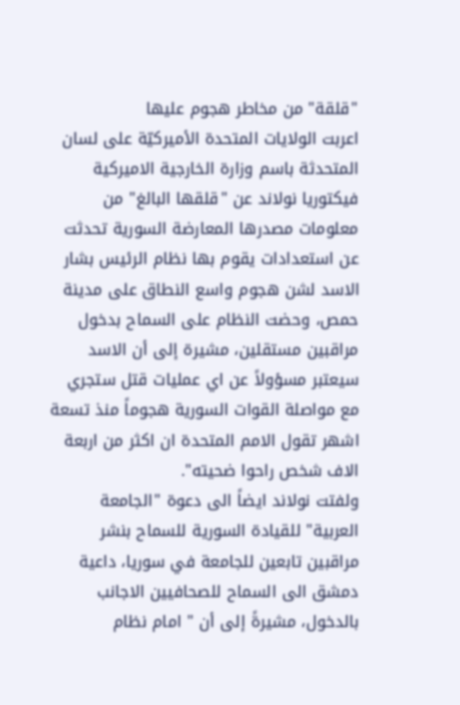"قلقة" من مخاطر هجوم عليها
اعربت الولايات المتحدة الأميركيّة على لسان المتحدثة باسم وزارة الخارجية الاميركية فيكتوريا نولاند عن "قلقها البالغ" من معلومات مصدرها المعارضة السورية تحدثت عن استعدادات يقوم بها نظام الرئيس بشار الاسد لشن هجوم واسع النطاق على مدينة حمص، وحضت النظام على السماح بدخول مراقبين مستقلين، مشيرة إلى أن الاسد سيعتبر مسؤولاً عن اي عمليات قتل ستجري مع مواصلة القوات السورية هجوماً منذ تسعة اشهر تقول الامم المتحدة ان اكثر من اربعة الاف شخص راحوا ضحيته".
ولفتت نولاند ايضاً الى دعوة "الجامعة العربية" للقيادة السورية للسماح بنشر مراقبين تابعين للجامعة في سوريا، داعية دمشق الى السماح للصحافيين الاجانب بالدخول، مشيرةً إلى أن " امام نظام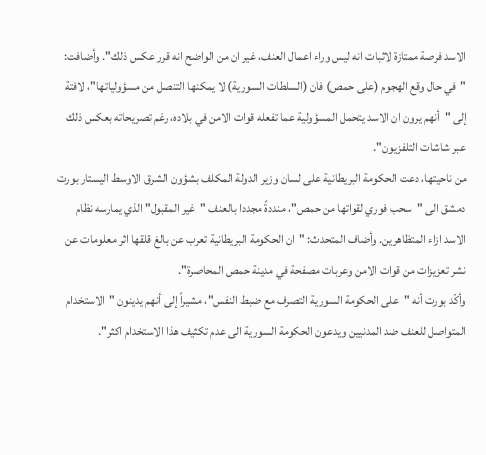الاسد فرصة ممتازة لاثبات انه ليس وراء اعمال العنف، غير ان من الواضح انه قرر عكس ذلك". وأضافت: "في حال وقع الهجوم (على حمص) فان (السلطات السورية) لا يمكنها التنصل من مسؤولياتها"، لافتة إلى "أنهم يرون ان الاسد يتحمل المسؤولية عما تفعله قوات الامن في بلاده، رغم تصريحاته بعكس ذلك عبر شاشات التلفزيون".
من ناحيتها، دعت الحكومة البريطانية على لسان وزير الدولة المكلف بشؤون الشرق الاوسط اليستار بورت دمشق الى "سحب فوري لقواتها من حمص"، منددةً مجددا بالعنف "غير المقبول" الذي يمارسه نظام الاسد ازاء المتظاهرين. وأضاف المتحدث: "ان الحكومة البريطانية تعرب عن بالغ قلقها اثر معلومات عن نشر تعزيزات من قوات الامن وعربات مصفحة في مدينة حمص المحاصرة".
وأكّد بورت أنه "على الحكومة السورية التصرف مع ضبط النفس"، مشيراً إلى أنهم يدينون "الاستخدام المتواصل للعنف ضد المدنيين ويدعون الحكومة السورية الى عدم تكثيف هذا الاستخدام اكثر".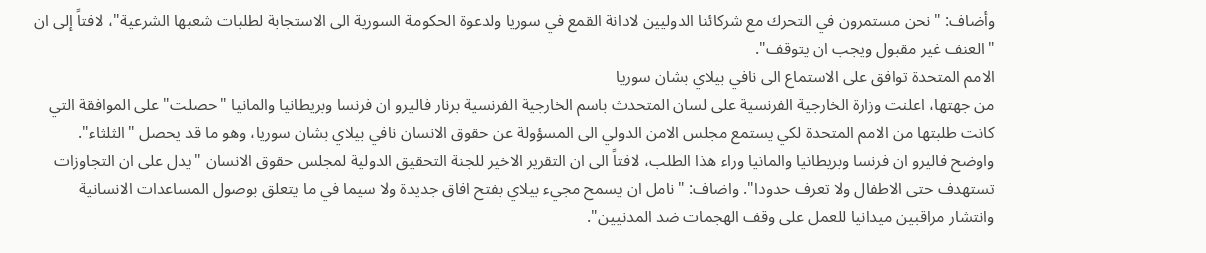وأضاف: "نحن مستمرون في التحرك مع شركائنا الدوليين لادانة القمع في سوريا ولدعوة الحكومة السورية الى الاستجابة لطلبات شعبها الشرعية"، لافتاً إلى ان "العنف غير مقبول ويجب ان يتوقف".
الامم المتحدة توافق على الاستماع الى نافي بيلاي بشان سوريا
من جهتها، اعلنت وزارة الخارجية الفرنسية على لسان المتحدث باسم الخارجية الفرنسية برنار فاليرو ان فرنسا وبريطانيا والمانيا "حصلت" على الموافقة التي كانت طلبتها من الامم المتحدة لكي يستمع مجلس الامن الدولي الى المسؤولة عن حقوق الانسان نافي بيلاي بشان سوريا، وهو ما قد يحصل "الثلثاء".
واوضح فاليرو ان فرنسا وبريطانيا والمانيا وراء هذا الطلب، لافتاً الى ان التقرير الاخير للجنة التحقيق الدولية لمجلس حقوق الانسان "يدل على ان التجاوزات تستهدف حتى الاطفال ولا تعرف حدودا". واضاف: "نامل ان يسمح مجيء بيلاي بفتح افاق جديدة ولا سيما في ما يتعلق بوصول المساعدات الانسانية وانتشار مراقبين ميدانيا للعمل على وقف الهجمات ضد المدنيين".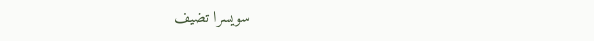سويسرا تضيف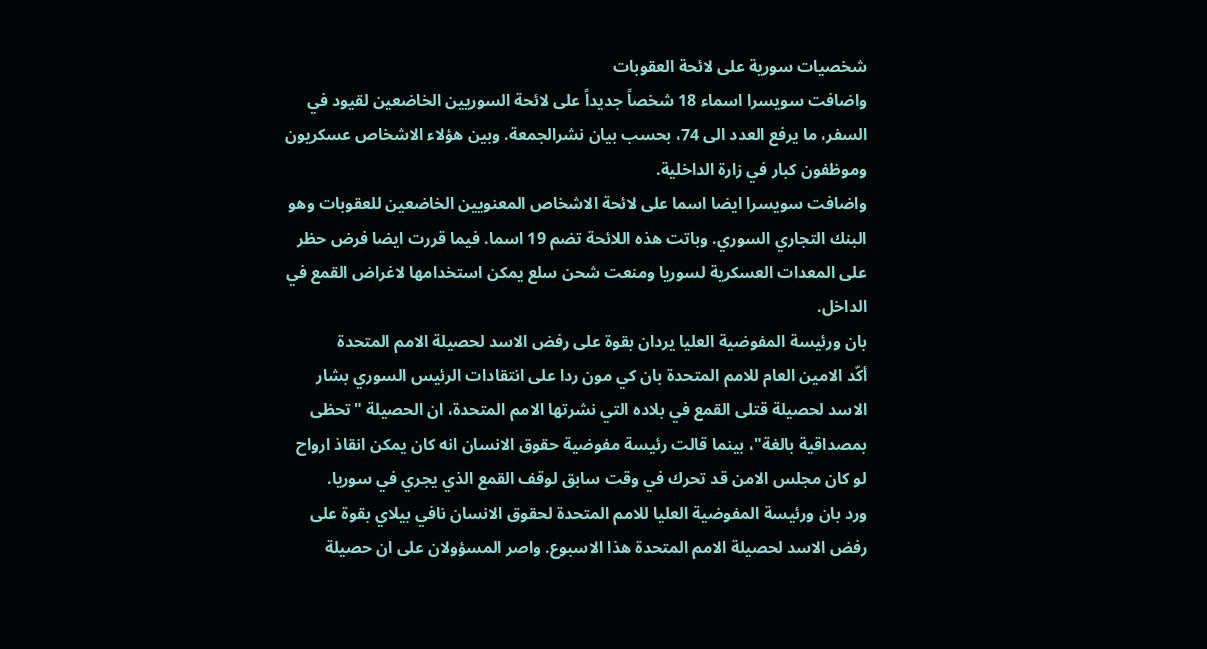شخصيات سورية على لائحة العقوبات
واضافت سويسرا اسماء 18 شخصاً جديداً على لائحة السوريين الخاضعين لقيود في السفر، ما يرفع العدد الى 74، بحسب بيان نشرالجمعة. وبين هؤلاء الاشخاص عسكريون وموظفون كبار في زارة الداخلية.
واضافت سويسرا ايضا اسما على لائحة الاشخاص المعنويين الخاضعين للعقوبات وهو البنك التجاري السوري. وباتت هذه اللائحة تضم 19 اسما. فيما قررت ايضا فرض حظر على المعدات العسكرية لسوريا ومنعت شحن سلع يمكن استخدامها لاغراض القمع في الداخل.
بان ورئيسة المفوضية العليا يردان بقوة على رفض الاسد لحصيلة الامم المتحدة
أكّد الامين العام للامم المتحدة بان كي مون ردا على انتقادات الرئيس السوري بشار الاسد لحصيلة قتلى القمع في بلاده التي نشرتها الامم المتحدة، ان الحصيلة "تحظى بمصداقية بالغة"، بينما قالت رئيسة مفوضية حقوق الانسان انه كان يمكن انقاذ ارواح لو كان مجلس الامن قد تحرك في وقت سابق لوقف القمع الذي يجري في سوريا.
ورد بان ورئيسة المفوضية العليا للامم المتحدة لحقوق الانسان نافي بيلاي بقوة على رفض الاسد لحصيلة الامم المتحدة هذا الاسبوع. واصر المسؤولان على ان حصيلة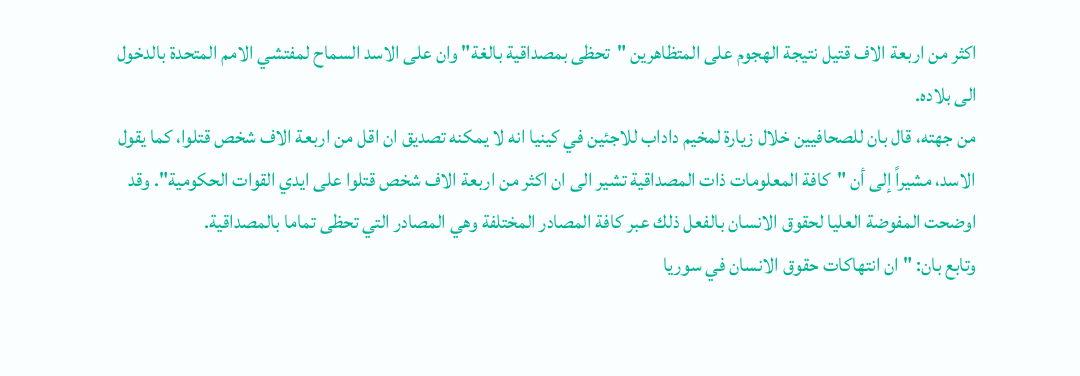اكثر من اربعة الاف قتيل نتيجة الهجوم على المتظاهرين "تحظى بمصداقية بالغة" وان على الاسد السماح لمفتشي الامم المتحدة بالدخول الى بلاده.
من جهته، قال بان للصحافيين خلال زيارة لمخيم داداب للاجئين في كينيا انه لا يمكنه تصديق ان اقل من اربعة الاف شخص قتلوا، كما يقول الاسد، مشيراً إلى أن "كافة المعلومات ذات المصداقية تشير الى ان اكثر من اربعة الاف شخص قتلوا على ايدي القوات الحكومية". وقد اوضحت المفوضة العليا لحقوق الانسان بالفعل ذلك عبر كافة المصادر المختلفة وهي المصادر التي تحظى تماما بالمصداقية.
وتابع بان: "ان انتهاكات حقوق الانسان في سوريا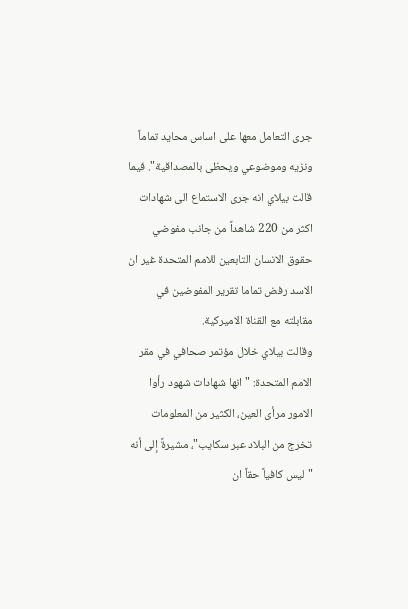جرى التعامل معها على اساس محايد تماماً ونزيه وموضوعي ويحظى بالمصداقية". فيما قالت بيلاي انه جرى الاستماع الى شهادات اكثر من 220 شاهداً من جانب مفوضي حقوق الانسان التابعين للامم المتحدة غير ان الاسد رفض تماما تقرير المفوضين في مقابلته مع القناة الاميركية.
وقالت بيلاي خلال مؤتمر صحافي في مقر الامم المتحدة: "انها شهادات شهود رأوا الامور مرأى العين، الكثير من المعلومات تخرج من البلاد عبر سكايب"، مشيرةً إلى أنه "ليس كافياً حقاً ان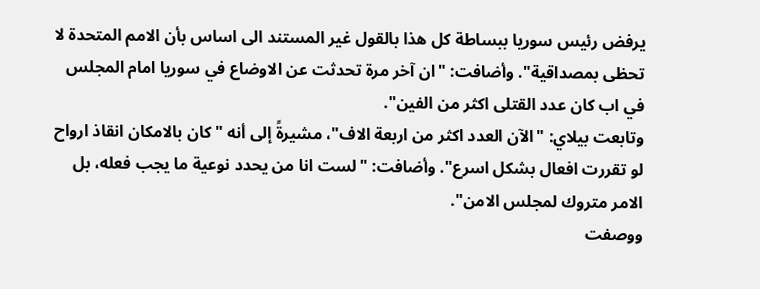يرفض رئيس سوريا ببساطة كل هذا بالقول غير المستند الى اساس بأن الامم المتحدة لا تحظى بمصداقية". وأضافت: "ان آخر مرة تحدثت عن الاوضاع في سوريا امام المجلس في اب كان عدد القتلى اكثر من الفين".
وتابعت بيلاي: "الآن العدد اكثر من اربعة الاف"، مشيرةً إلى أنه "كان بالامكان انقاذ ارواح لو تقررت افعال بشكل اسرع". وأضافت: "لست انا من يحدد نوعية ما يجب فعله، بل الامر متروك لمجلس الامن".
ووصفت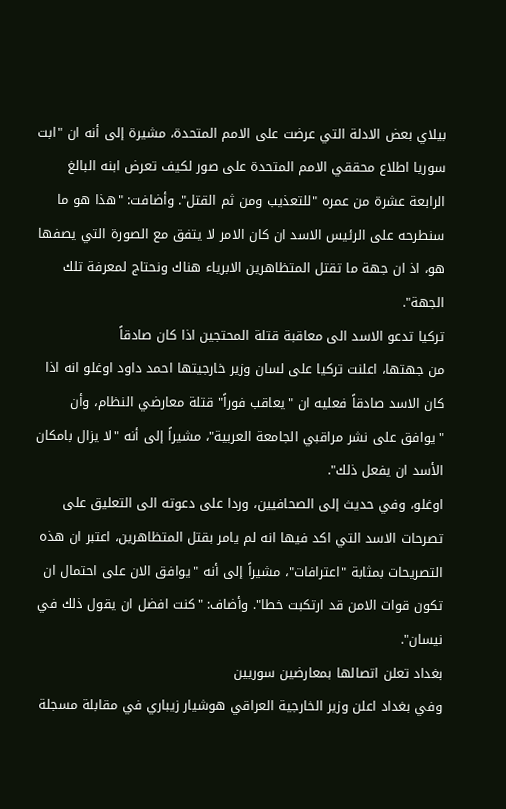بيلاي بعض الادلة التي عرضت على الامم المتحدة، مشيرة إلى أنه ان "ابت سوريا اطلاع محققي الامم المتحدة على صور لكيف تعرض ابنه البالغ الرابعة عشرة من عمره "للتعذيب ومن ثم القتل". وأضافت: "هذا هو ما سنطرحه على الرئيس الاسد ان كان الامر لا يتفق مع الصورة التي يصفها هو، اذ ان جهة ما تقتل المتظاهرين الابرياء هناك ونحتاج لمعرفة تلك الجهة".
تركيا تدعو الاسد الى معاقبة قتلة المحتجين اذا كان صادقاً
من جهتها، اعلنت تركيا على لسان وزير خارجيتها احمد داود اوغلو انه اذا كان الاسد صادقاً فعليه ان "يعاقب فوراً" قتلة معارضي النظام، وأن "يوافق على نشر مراقبي الجامعة العربية"، مشيراً إلى أنه "لا يزال بامكان الأسد ان يفعل ذلك".
اوغلو، وفي حديث إلى الصحافيين، وردا على دعوته الى التعليق على تصرحات الاسد التي اكد فيها انه لم يامر بقتل المتظاهرين، اعتبر ان هذه التصريحات بمثابة "اعترافات"، مشيراً إلى أنه "يوافق الان على احتمال ان تكون قوات الامن قد ارتكبت خطا". وأضاف: "كنت افضل ان يقول ذلك في نيسان".
بغداد تعلن اتصالها بمعارضين سوريين
وفي بغداد اعلن وزير الخارجية العراقي هوشيار زيباري في مقابلة مسجلة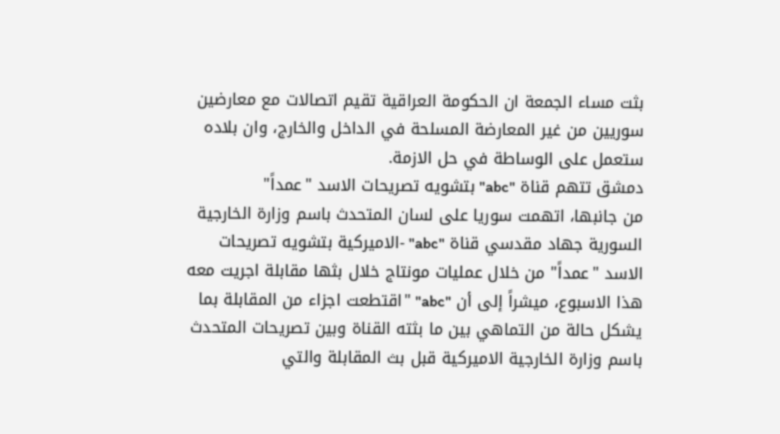بثت مساء الجمعة ان الحكومة العراقية تقيم اتصالات مع معارضين سوريين من غير المعارضة المسلحة في الداخل والخارج، وان بلاده ستعمل على الوساطة في حل الازمة.
دمشق تتهم قناة "abc" بتشويه تصريحات الاسد "عمداً"
من جانبها، اتهمت سوريا على لسان المتحدث باسم وزارة الخارجية السورية جهاد مقدسي قناة "abc" -الاميركية بتشويه تصريحات الاسد "عمداً" من خلال عمليات مونتاج خلال بثها مقابلة اجريت معه هذا الاسبوع، ميشراً إلى أن "abc" "اقتطعت اجزاء من المقابلة بما يشكل حالة من التماهي بين ما بثته القناة وبين تصريحات المتحدث باسم وزارة الخارجية الاميركية قبل بث المقابلة والتي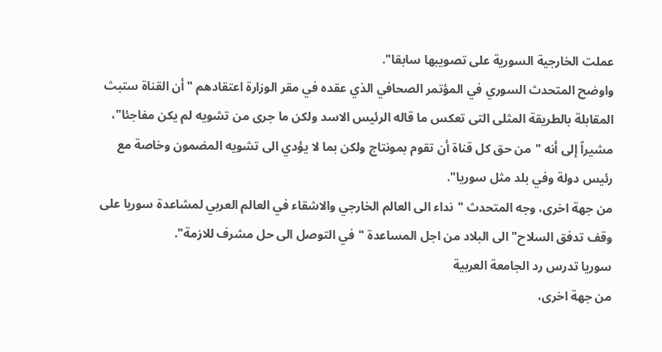عملت الخارجية السورية على تصويبها سابقا".
واوضح المتحدث السوري في المؤتمر الصحافي الذي عقده في مقر الوزارة اعتقادهم "أن القناة ستبث المقابلة بالطريقة المثلى التى تعكس ما قاله الرئيس الاسد ولكن ما جرى من تشويه لم يكن مفاجئا"، مشيراً إلى أنه "من حق كل قناة أن تقوم بمونتاج ولكن بما لا يؤدي الى تشويه المضمون وخاصة مع رئيس دولة وفي بلد مثل سوريا".
من جهة اخرى، وجه المتحدث "نداء الى العالم الخارجي والاشقاء في العالم العربي لمشاعدة سوريا على وقف تدفق السلاح" الى البلاد من اجل المساعدة "في التوصل الى حل مشرف للازمة".
سوريا تدرس رد الجامعة العربية
من جهة اخرى،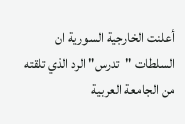أعلنت الخارجية السورية ان السلطات "تدرس" الرد الذي تلقته من الجامعة العربية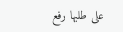على طلبها رفع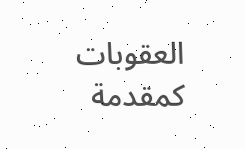العقوبات كمقدمة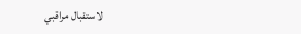لاستقبال مراقبي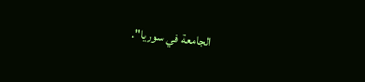الجامعة في سوريا".